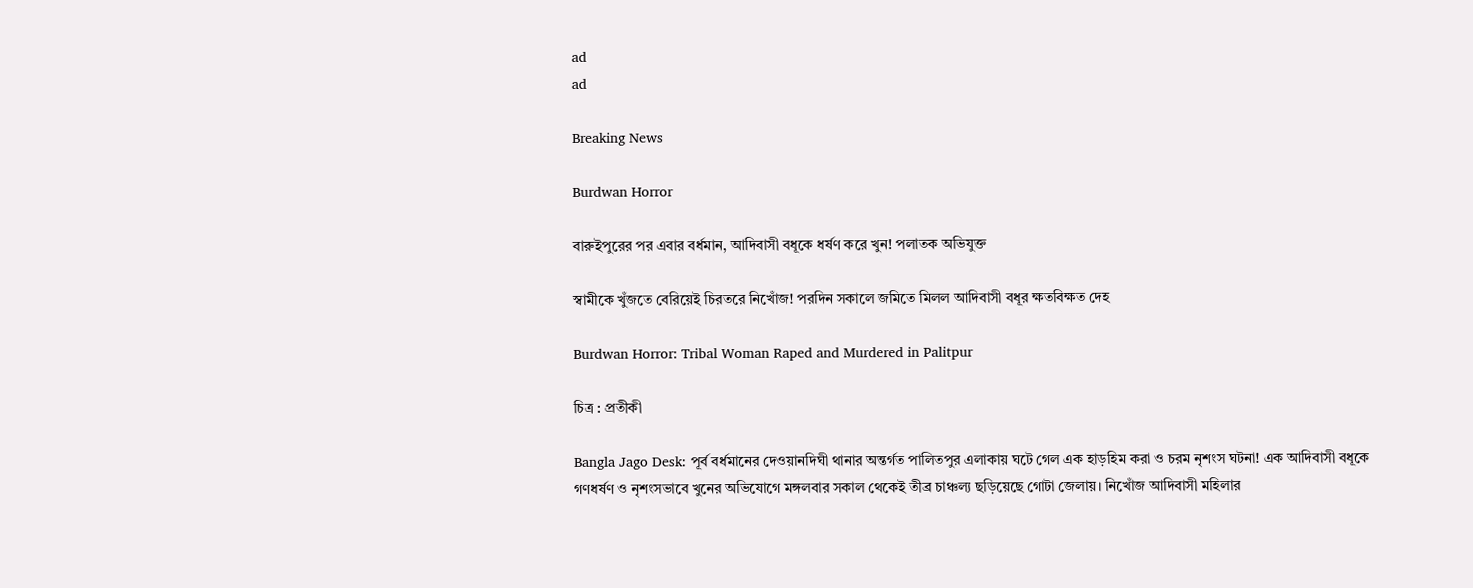ad
ad

Breaking News

Burdwan Horror

বারুইপুরের পর এবার বর্ধমান, আদিবাসী বধূকে ধর্ষণ করে খুন! পলাতক অভিযুক্ত

স্বামীকে খুঁজতে বেরিয়েই চিরতরে নিখোঁজ! পরদিন সকালে জমিতে মিলল আদিবাসী বধূর ক্ষতবিক্ষত দেহ

Burdwan Horror: Tribal Woman Raped and Murdered in Palitpur

চিত্র : প্রতীকী

Bangla Jago Desk: পূর্ব বর্ধমানের দেওয়ানদিঘী থানার অন্তর্গত পালিতপুর এলাকায় ঘটে গেল এক হাড়হিম করা ও চরম নৃশংস ঘটনা! এক আদিবাসী বধূকে গণধর্ষণ ও নৃশংসভাবে খুনের অভিযোগে মঙ্গলবার সকাল থেকেই তীব্র চাঞ্চল্য ছড়িয়েছে গোটা জেলায়। নিখোঁজ আদিবাসী মহিলার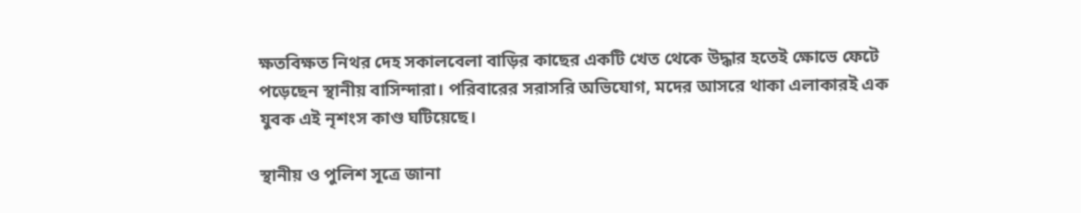ক্ষতবিক্ষত নিথর দেহ সকালবেলা বাড়ির কাছের একটি খেত থেকে উদ্ধার হতেই ক্ষোভে ফেটে পড়েছেন স্থানীয় বাসিন্দারা। পরিবারের সরাসরি অভিযোগ, মদের আসরে থাকা এলাকারই এক যুবক এই নৃশংস কাণ্ড ঘটিয়েছে।

স্থানীয় ও পুলিশ সূত্রে জানা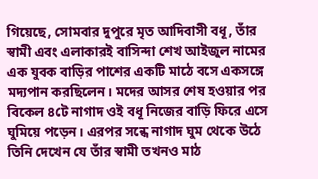গিয়েছে, সোমবার দুপুরে মৃত আদিবাসী বধূ, তাঁর স্বামী এবং এলাকারই বাসিন্দা শেখ আইজুল নামের এক যুবক বাড়ির পাশের একটি মাঠে বসে একসঙ্গে মদ্যপান করছিলেন। মদের আসর শেষ হওয়ার পর বিকেল ৪টে নাগাদ ওই বধূ নিজের বাড়ি ফিরে এসে ঘুমিয়ে পড়েন। এরপর সন্ধে নাগাদ ঘুম থেকে উঠে তিনি দেখেন যে তাঁর স্বামী তখনও মাঠ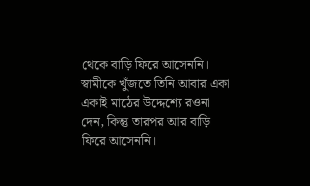থেকে বাড়ি ফিরে আসেননি। স্বামীকে খুঁজতে তিনি আবার একা একাই মাঠের উদ্দেশ্যে রওনা দেন, কিন্তু তারপর আর বাড়ি ফিরে আসেননি।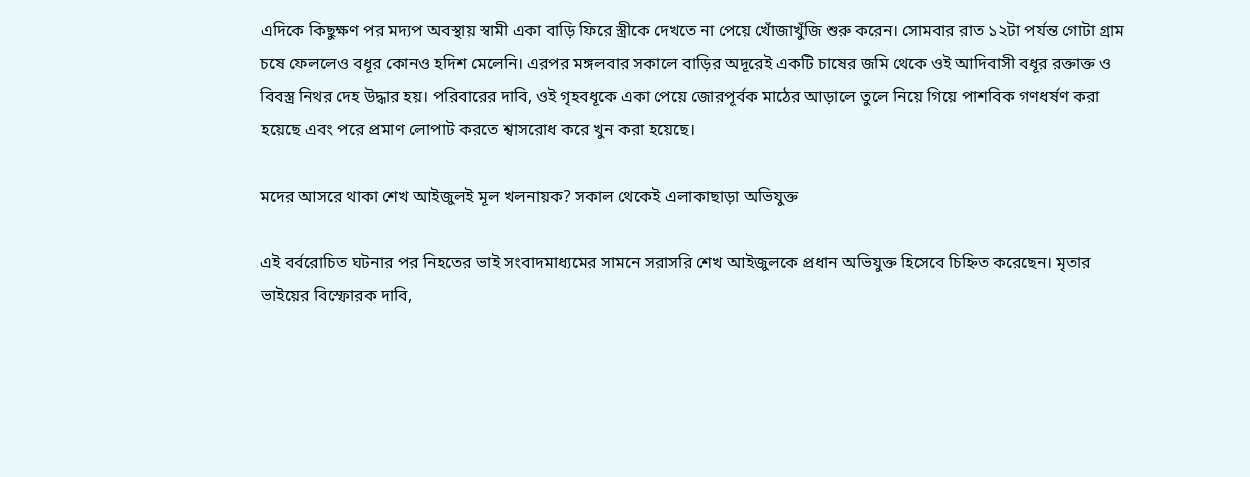এদিকে কিছুক্ষণ পর মদ্যপ অবস্থায় স্বামী একা বাড়ি ফিরে স্ত্রীকে দেখতে না পেয়ে খোঁজাখুঁজি শুরু করেন। সোমবার রাত ১২টা পর্যন্ত গোটা গ্রাম চষে ফেললেও বধূর কোনও হদিশ মেলেনি। এরপর মঙ্গলবার সকালে বাড়ির অদূরেই একটি চাষের জমি থেকে ওই আদিবাসী বধূর রক্তাক্ত ও বিবস্ত্র নিথর দেহ উদ্ধার হয়। পরিবারের দাবি, ওই গৃহবধূকে একা পেয়ে জোরপূর্বক মাঠের আড়ালে তুলে নিয়ে গিয়ে পাশবিক গণধর্ষণ করা হয়েছে এবং পরে প্রমাণ লোপাট করতে শ্বাসরোধ করে খুন করা হয়েছে।

মদের আসরে থাকা শেখ আইজুলই মূল খলনায়ক? সকাল থেকেই এলাকাছাড়া অভিযুক্ত

এই বর্বরোচিত ঘটনার পর নিহতের ভাই সংবাদমাধ্যমের সামনে সরাসরি শেখ আইজুলকে প্রধান অভিযুক্ত হিসেবে চিহ্নিত করেছেন। মৃতার ভাইয়ের বিস্ফোরক দাবি,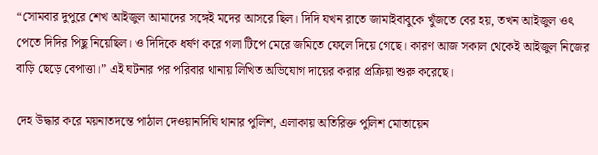“সোমবার দুপুরে শেখ আইজুল আমাদের সঙ্গেই মদের আসরে ছিল। দিদি যখন রাতে জামাইবাবুকে খুঁজতে বের হয়, তখন আইজুল ওৎ পেতে দিদির পিছু নিয়েছিল। ও দিদিকে ধর্ষণ করে গলা টিপে মেরে জমিতে ফেলে দিয়ে গেছে। কারণ আজ সকাল থেকেই আইজুল নিজের বাড়ি ছেড়ে বেপাত্তা।” এই ঘটনার পর পরিবার থানায় লিখিত অভিযোগ দায়ের করার প্রক্রিয়া শুরু করেছে।

দেহ উদ্ধার করে ময়নাতদন্তে পাঠাল দেওয়ানদিঘি থানার পুলিশ, এলাকায় অতিরিক্ত পুলিশ মোতায়েন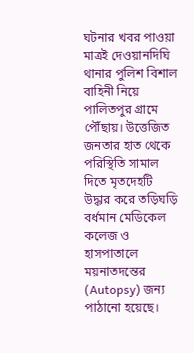ঘটনার খবর পাওয়া মাত্রই দেওয়ানদিঘি থানার পুলিশ বিশাল বাহিনী নিয়ে পালিতপুর গ্রামে পৌঁছায়। উত্তেজিত জনতার হাত থেকে পরিস্থিতি সামাল দিতে মৃতদেহটি উদ্ধার করে তড়িঘড়ি বর্ধমান মেডিকেল কলেজ ও হাসপাতালে ময়নাতদন্তের (Autopsy) জন্য পাঠানো হয়েছে।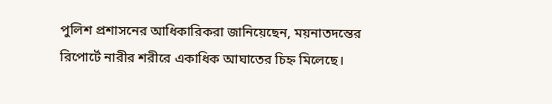পুলিশ প্রশাসনের আধিকারিকরা জানিয়েছেন, ময়নাতদন্তের রিপোর্টে নারীর শরীরে একাধিক আঘাতের চিহ্ন মিলেছে।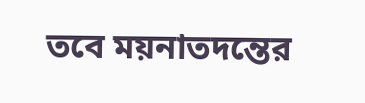তবে ময়নাতদন্তের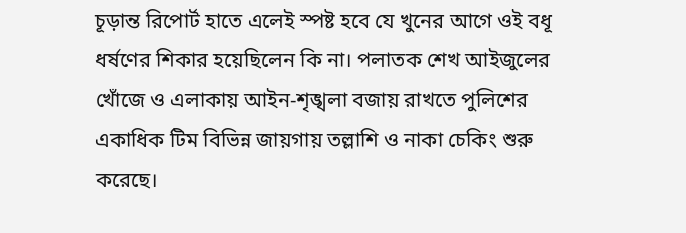চূড়ান্ত রিপোর্ট হাতে এলেই স্পষ্ট হবে যে খুনের আগে ওই বধূ ধর্ষণের শিকার হয়েছিলেন কি না। পলাতক শেখ আইজুলের খোঁজে ও এলাকায় আইন-শৃঙ্খলা বজায় রাখতে পুলিশের একাধিক টিম বিভিন্ন জায়গায় তল্লাশি ও নাকা চেকিং শুরু করেছে।